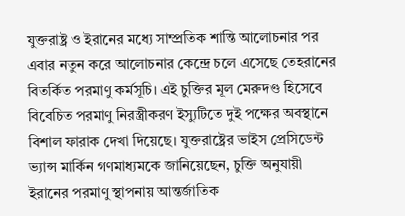যুক্তরাষ্ট্র ও ইরানের মধ্যে সাম্প্রতিক শান্তি আলোচনার পর এবার নতুন করে আলোচনার কেন্দ্রে চলে এসেছে তেহরানের বিতর্কিত পরমাণু কর্মসূচি। এই চুক্তির মূল মেরুদণ্ড হিসেবে বিবেচিত পরমাণু নিরস্ত্রীকরণ ইস্যুটিতে দুই পক্ষের অবস্থানে বিশাল ফারাক দেখা দিয়েছে। যুক্তরাষ্ট্রের ভাইস প্রেসিডেন্ট ভ্যান্স মার্কিন গণমাধ্যমকে জানিয়েছেন, চুক্তি অনুযায়ী ইরানের পরমাণু স্থাপনায় আন্তর্জাতিক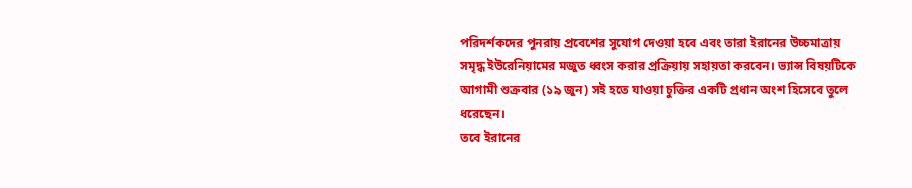পরিদর্শকদের পুনরায় প্রবেশের সুযোগ দেওয়া হবে এবং তারা ইরানের উচ্চমাত্রায় সমৃদ্ধ ইউরেনিয়ামের মজুত ধ্বংস করার প্রক্রিয়ায় সহায়তা করবেন। ভ্যান্স বিষয়টিকে আগামী শুক্রবার (১৯ জুন) সই হতে যাওয়া চুক্তির একটি প্রধান অংশ হিসেবে তুলে ধরেছেন।
তবে ইরানের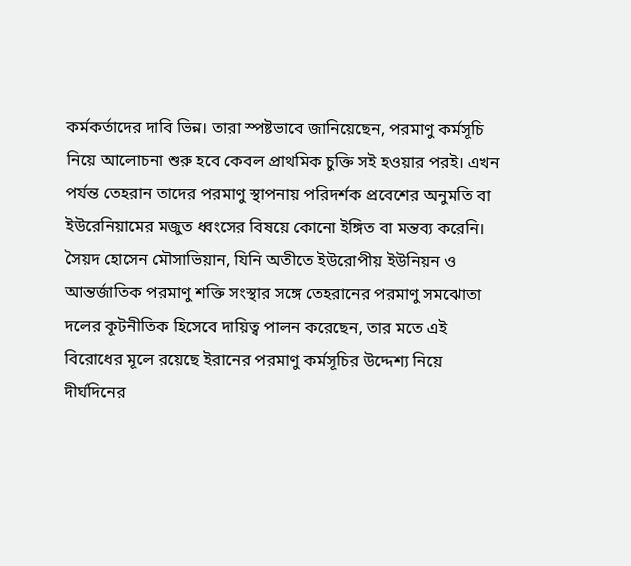কর্মকর্তাদের দাবি ভিন্ন। তারা স্পষ্টভাবে জানিয়েছেন, পরমাণু কর্মসূচি নিয়ে আলোচনা শুরু হবে কেবল প্রাথমিক চুক্তি সই হওয়ার পরই। এখন পর্যন্ত তেহরান তাদের পরমাণু স্থাপনায় পরিদর্শক প্রবেশের অনুমতি বা ইউরেনিয়ামের মজুত ধ্বংসের বিষয়ে কোনো ইঙ্গিত বা মন্তব্য করেনি।
সৈয়দ হোসেন মৌসাভিয়ান, যিনি অতীতে ইউরোপীয় ইউনিয়ন ও আন্তর্জাতিক পরমাণু শক্তি সংস্থার সঙ্গে তেহরানের পরমাণু সমঝোতা দলের কূটনীতিক হিসেবে দায়িত্ব পালন করেছেন, তার মতে এই বিরোধের মূলে রয়েছে ইরানের পরমাণু কর্মসূচির উদ্দেশ্য নিয়ে দীর্ঘদিনের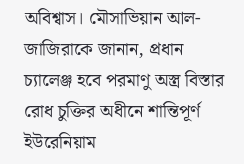অবিশ্বাস। মৌসাভিয়ান আল-জাজিরাকে জানান, প্রধান চ্যালেঞ্জ হবে পরমাণু অস্ত্র বিস্তার রোধ চুক্তির অধীনে শান্তিপূর্ণ ইউরেনিয়াম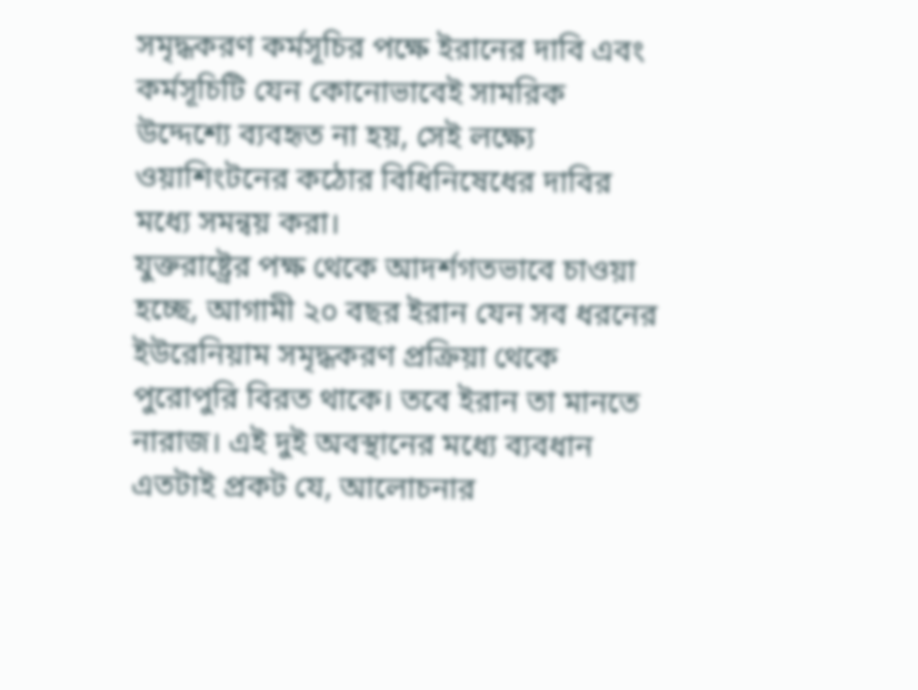সমৃদ্ধকরণ কর্মসূচির পক্ষে ইরানের দাবি এবং কর্মসূচিটি যেন কোনোভাবেই সামরিক উদ্দেশ্যে ব্যবহৃত না হয়, সেই লক্ষ্যে ওয়াশিংটনের কঠোর বিধিনিষেধের দাবির মধ্যে সমন্বয় করা।
যুক্তরাষ্ট্রের পক্ষ থেকে আদর্শগতভাবে চাওয়া হচ্ছে, আগামী ২০ বছর ইরান যেন সব ধরনের ইউরেনিয়াম সমৃদ্ধকরণ প্রক্রিয়া থেকে পুরোপুরি বিরত থাকে। তবে ইরান তা মানতে নারাজ। এই দুই অবস্থানের মধ্যে ব্যবধান এতটাই প্রকট যে, আলোচনার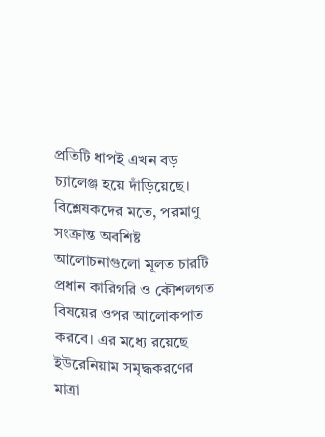প্রতিটি ধাপই এখন বড় চ্যালেঞ্জ হয়ে দাঁড়িয়েছে।
বিশ্লেষকদের মতে, পরমাণু সংক্রান্ত অবশিষ্ট আলোচনাগুলো মূলত চারটি প্রধান কারিগরি ও কৌশলগত বিষয়ের ওপর আলোকপাত করবে। এর মধ্যে রয়েছে ইউরেনিয়াম সমৃদ্ধকরণের মাত্রা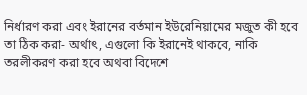নির্ধারণ করা এবং ইরানের বর্তমান ইউরেনিয়ামের মজুত কী হবে তা ঠিক করা- অর্থাৎ, এগুলো কি ইরানেই থাকবে, নাকি তরলীকরণ করা হবে অথবা বিদেশে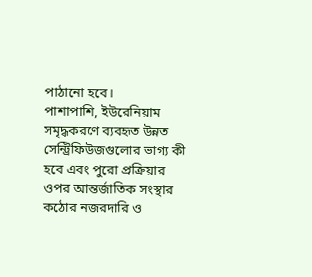পাঠানো হবে।
পাশাপাশি, ইউরেনিয়াম সমৃদ্ধকরণে ব্যবহৃত উন্নত সেন্ট্রিফিউজগুলোর ভাগ্য কী হবে এবং পুরো প্রক্রিয়ার ওপর আন্তর্জাতিক সংস্থার কঠোর নজরদারি ও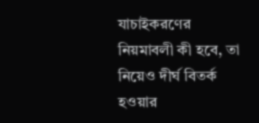যাচাইকরণের নিয়মাবলী কী হবে, তা নিয়েও দীর্ঘ বিতর্ক হওয়ার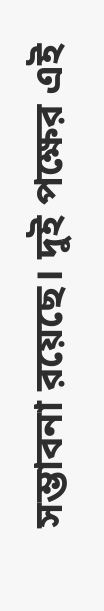সম্ভাবনা রয়েছে। দুই পক্ষের এই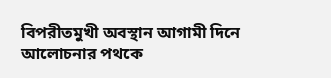বিপরীতমুখী অবস্থান আগামী দিনে আলোচনার পথকে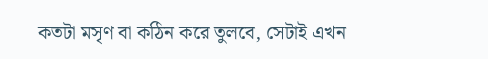কতটা মসৃণ বা কঠিন করে তুলবে, সেটাই এখন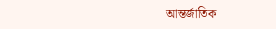আন্তর্জাতিক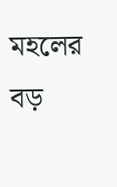মহলের বড়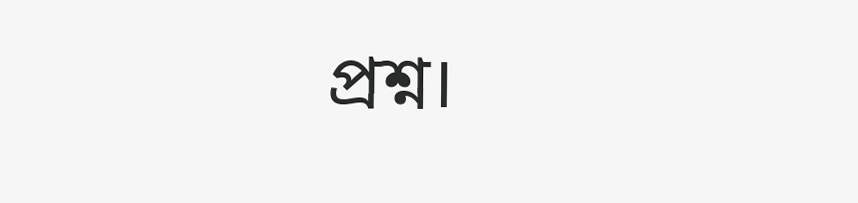প্রশ্ন।